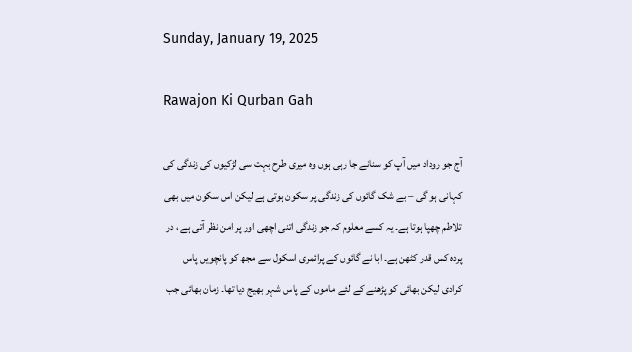Sunday, January 19, 2025

Rawajon Ki Qurban Gah

آج جو روداد میں آپ کو سنانے جا رہی ہوں وہ میری طرح بہت سی لڑکیوں کی زندگی کی کہانی ہو گی – بے شک گائوں کی زندگی پر سکون ہوتی ہے لیکن اس سکون میں بھی تلاطم چھپا ہوتا ہے۔ یہ کسے معلوم کہ جو زندگی اتنی اچھی اور پر امن نظر آتی ہے ، در پردہ کس قدر کٹھن ہے۔ ابا نے گائوں کے پرائمری اسکول سے مجھ کو پانچویں پاس کرادی لیکن بھائی کو پڑھنے کے لئے ماموں کے پاس شہر بھیج دیا تھا۔ زمان بھائی جب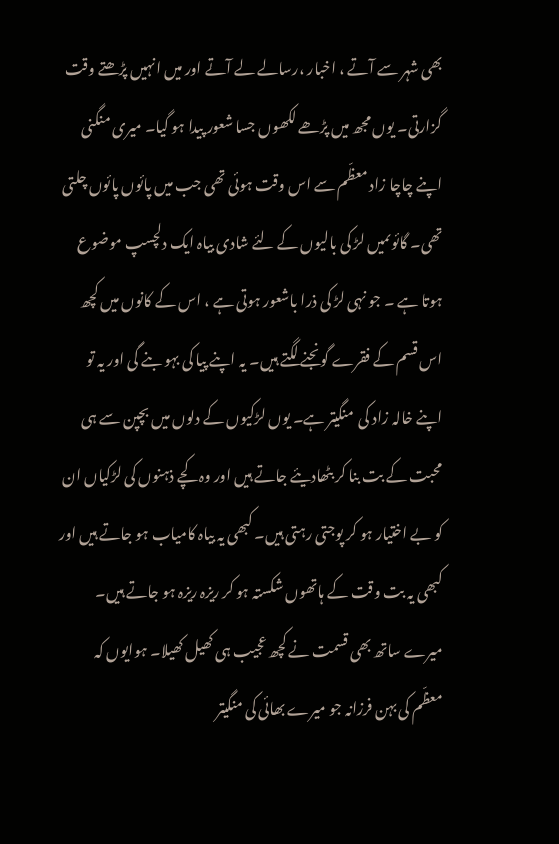بھی شہر سے آتے ، اخبار ،رسالے لے آتے اور میں انہیں پڑھتے وقت گزارتی۔ یوں مجھ میں پڑھے لکھوں جسا شعور پیدا ہو گیا۔ میری منگنی اپنے چاچا زاد معظّم سے اس وقت ہوئی تھی جب میں پائوں پائوں چلتی تھی۔ گائوںمیں لڑ کی بالیوں کے لئے شادی بیاہ ایک دلچسپ موضوع ہوتا ہے ۔ جو نہی لڑ کی ذرا باشعور ہوتی ہے ، اس کے کانوں میں کچھ اس قسم کے فقرے گونجنے لگتے ہیں۔ یہ اپنے پیا کی بہو بنے گی اور یہ تو اپنے خالہ زاد کی  منگیتر ہے۔ یوں لڑکیوں کے دلوں میں بچپن سے ہی محبت کے بت بنا کر بٹھادیئے جاتے ہیں اور وہ کچے ذہنوں کی لڑکیاں ان کو بے اختیار ہو کر پوجتی رہتی ہیں۔ کبھی یہ بیاہ کامیاب ہو جاتے ہیں اور کبھی یہ بت وقت کے ہاتھوں شکستہ ہو کر ریزہ ریزہ ہو جاتے ہیں۔ میرے ساتھ بھی قسمت نے کچھ عجیب ہی کھیل کھیلا۔ ہوایوں کہ معظّم کی بہن فرزانہ جو میرے بھائی کی منگیتر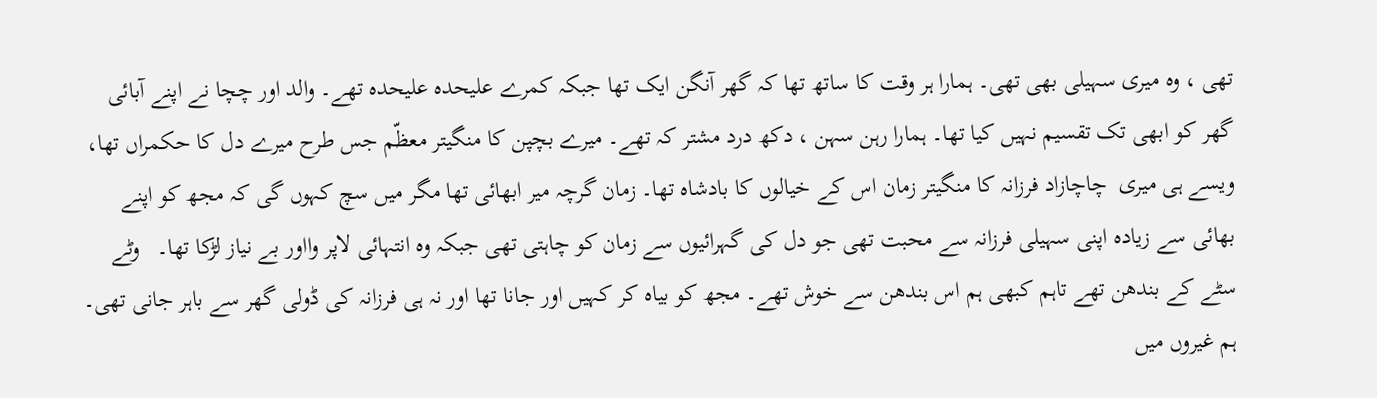تھی ، وہ میری سہیلی بھی تھی۔ ہمارا ہر وقت کا ساتھ تھا کہ گھر آنگن ایک تھا جبکہ کمرے علیحدہ علیحدہ تھے۔ والد اور چچا نے اپنے آبائی گھر کو ابھی تک تقسیم نہیں کیا تھا۔ ہمارا رہن سہن ، دکھ درد مشتر کہ تھے۔ میرے بچپن کا منگیتر معظّم جس طرح میرے دل کا حکمراں تھا، ویسے ہی میری  چاچازاد فرزانہ کا منگیتر زمان اس کے خیالوں کا بادشاہ تھا۔ زمان گرچہ میر ابھائی تھا مگر میں سچ کہوں گی کہ مجھ کو اپنے بھائی سے زیادہ اپنی سہیلی فرزانہ سے محبت تھی جو دل کی گہرائیوں سے زمان کو چاہتی تھی جبکہ وہ انتہائی لاپر وااور بے نیاز لڑکا تھا۔   وٹے سٹے کے بندھن تھے تاہم کبھی ہم اس بندھن سے خوش تھے۔ مجھ کو بیاہ کر کہیں اور جانا تھا اور نہ ہی فرزانہ کی ڈولی گھر سے باہر جانی تھی۔ ہم غیروں میں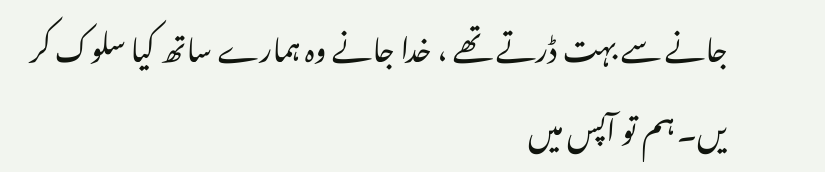جانے سے بہت ڈرتے تھے ، خدا جانے وہ ہمارے ساتھ کیا سلوک کر  یں۔ ہم تو آپس میں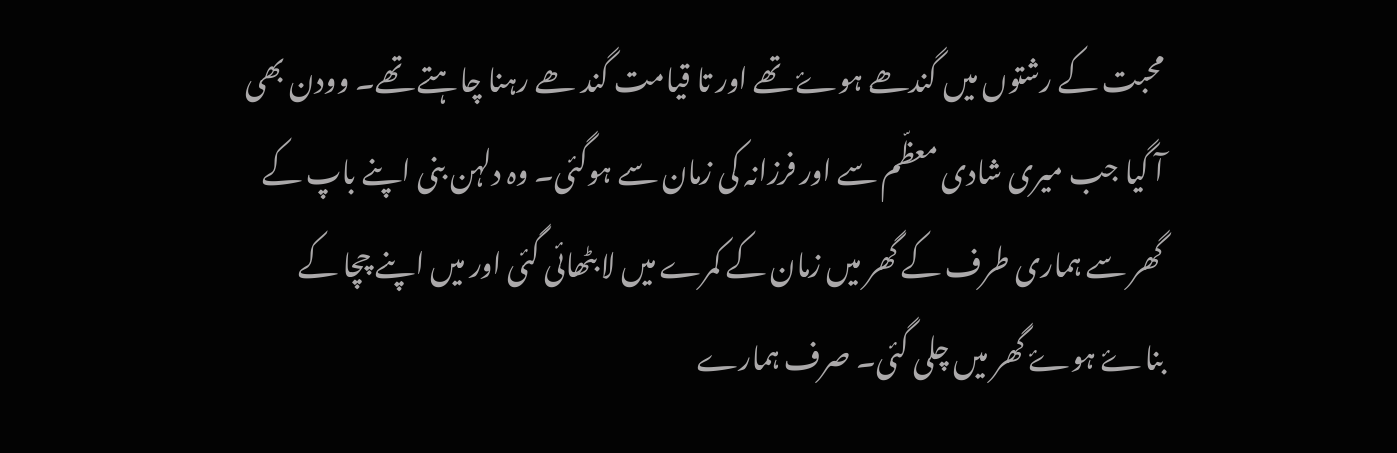محبت کے رشتوں میں گندھے ہوۓ تھے اور تا قیامت گند ھے رہنا چاہتے تھے۔ وودن بھی آ گیا جب میری شادی معظّم سے اور فرزانہ کی زمان سے ہوگئی۔ وہ دلہن بنی اپنے باپ کے گھر سے ہماری طرف کے گھر میں زمان کے کمرے میں لا بٹھائی گئی اور میں اپنے چچا کے بناۓ ہوۓ گھر میں چلی گئی۔ صرف ہمارے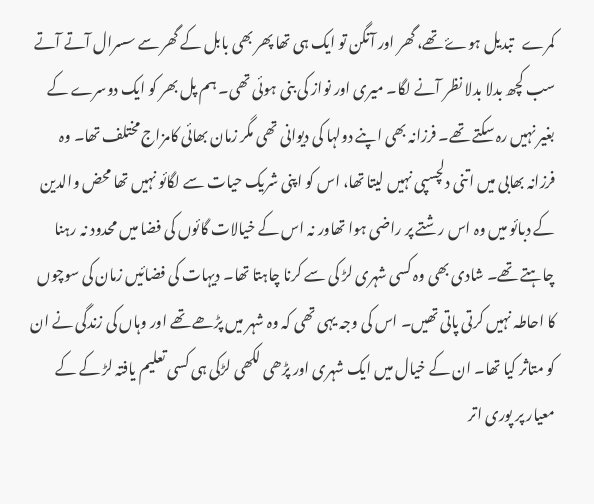کمرے   تبدیل ہوۓ تھے، گھر اور آنگن تو ایک ہی تھا پھر بھی بابل کے گھر سے سسرال آتے آتے سب کچھ بدلا بدلا نظر آنے لگا۔ میری اور نواز کی بنی ہوئی تھی۔ ہم پل بھر کو ایک دوسرے کے بغیر نہیں رہ سکتے تھے۔ فرزانہ بھی اپنے دولہا کی دیوانی تھی مگر زمان بھائی کامزاج مختلف تھا۔ وہ فرزانہ بھابی میں اتنی دلچسپی نہیں لیتا تھا، اس کو اپنی شریک حیات سے لگائو نہیں تھا محض والدین کے دبائو میں وہ اس رشتے پر راضی ہوا تھاور نہ اس کے خیالات گائوں کی فضا میں محدود نہ رہنا چاہتے تھے۔ شادی بھی وہ کسی شہری لڑ کی سے کرنا چاہتا تھا۔ دیہات کی فضائیں زمان کی سوچوں کا احاطہ نہیں کرتی پاتی تھیں۔ اس کی وجہ یہی تھی کہ وہ شہر میں پڑھے تھے اور وہاں کی زندگی نے ان کو متاثر کیا تھا۔ ان کے خیال میں ایک شہری اور پڑھی لکھی لڑکی ہی کسی تعلیم یافتہ لڑ کے کے معیار پر پوری اتر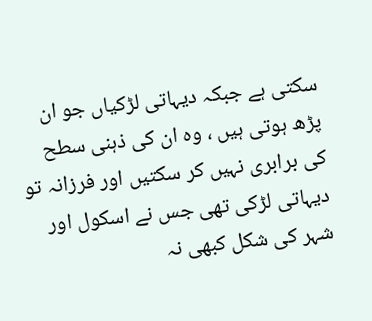سکتی ہے جبکہ دیہاتی لڑکیاں جو ان پڑھ ہوتی ہیں ، وہ ان کی ذہنی سطح کی برابری نہیں کر سکتیں اور فرزانہ تو دیہاتی لڑکی تھی جس نے اسکول اور شہر کی شکل کبھی نہ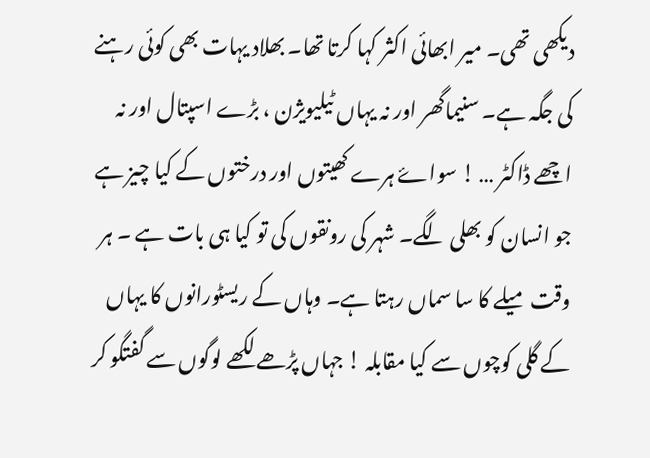دیکھی تھی۔ میر ابھائی اکثر کہا کرتا تھا۔ بھلاد یہات بھی کوئی رہنے کی جگہ ہے۔ سنیماگھر اور نہ یہاں ٹیلیویژن ، بڑے اسپتال اور نہ اچھے ڈاکٹر … ! سواۓ ہرے کھیتوں اور درختوں کے کیا چیز ہے جو انسان کو بھلی لگے۔ شہر کی رونقوں کی تو کیا ہی بات ہے ۔ ہر وقت میلے کا سا سماں رہتا ہے۔ وہاں کے ریسٹورانوں کا یہاں کے گلی کوچوں سے کیا مقابلہ ! جہاں پڑھے لکھے لوگوں سے گفتگو کر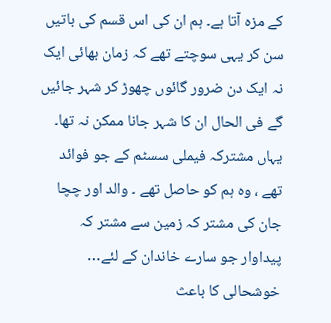کے مزہ آتا ہے۔ ہم ان کی اس قسم کی باتیں سن کر یہی سوچتے تھے کہ زمان بھائی ایک نہ ایک دن ضرور گائوں چھوڑ کر شہر جائیں گے فی الحال ان کا شہر جانا ممکن نہ تھا۔ یہاں مشترکہ فیملی سسٹم کے جو فوائد تھے ، وہ ہم کو حاصل تھے ۔ والد اور چچا جان کی مشتر کہ زمین سے مشتر کہ پیداوار جو سارے خاندان کے لئے… خوشحالی کا باعث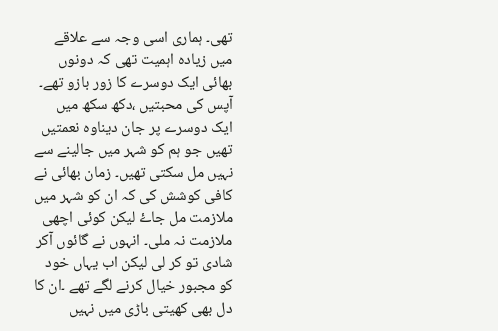تھی۔ ہماری اسی وجہ سے علاقے میں زیادہ اہمیت تھی کہ دونوں بھائی ایک دوسرے کا زور بازو تھے۔ آپس کی محبتیں ،دکھ سکھ میں ایک دوسرے پر جان دیناوہ نعمتیں تھیں جو ہم کو شہر میں جالینے سے نہیں مل سکتی تھیں۔ زمان بھائی نے کافی کوشش کی کہ ان کو شہر میں ملازمت مل جاۓ لیکن کوئی اچھی ملازمت نہ ملی۔ انہوں نے گائوں آکر شادی تو کر لی لیکن اب یہاں خود کو مجبور خیال کرنے لگے تھے ۔ان کا دل بھی کھیتی باڑی میں نہیں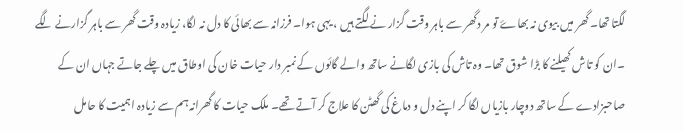لگتا تھا۔ گھر میں بیوی نہ بھاۓ تو مر دگھر سے باہر وقت گزار نے لگتے ہیں ، یہی ہوا۔ فرزانہ سے بھائی کا دل نہ لگا، زیادہ وقت گھر سے باہر گزارنے لگے ۔ان کو تاش کھیلنے کا بڑا شوق تھا۔ وہ تاش کی بازی لگانے ساتھ والے گائوں کے نمبر دار حیات خان کی اوطاق میں چلے جاتے جہاں ان کے صاحبزادے کے ساتھ دوچار بازیاں لگا کر اپنے دل و دماغ کی گھٹن کا علاج کر آتے تھے۔ ملک حیات کا گھرانہ ہم سے زیادہ اہمیت کا حامل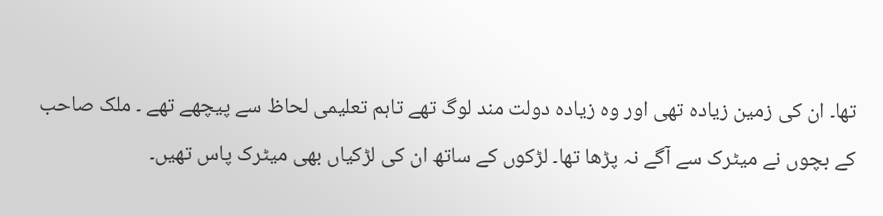تھا۔ ان کی زمین زیادہ تھی اور وہ زیادہ دولت مند لوگ تھے تاہم تعلیمی لحاظ سے پیچھے تھے ۔ ملک صاحب کے بچوں نے میٹرک سے آگے نہ پڑھا تھا۔ لڑکوں کے ساتھ ان کی لڑکیاں بھی میٹرک پاس تھیں۔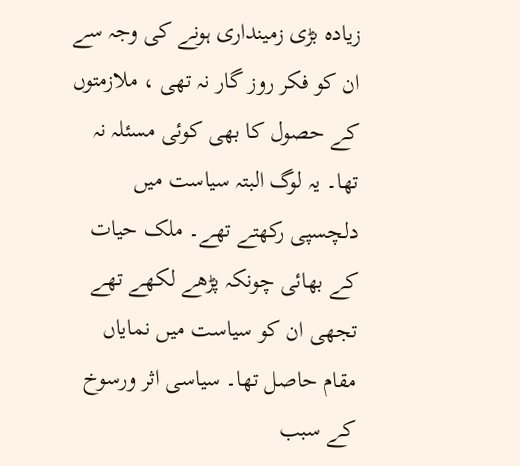زیادہ بڑی زمینداری ہونے کی وجہ سے ان کو فکر روز گار نہ تھی ، ملازمتوں کے حصول کا بھی کوئی مسئلہ نہ تھا۔ یہ لوگ البتہ سیاست میں دلچسپی رکھتے تھے۔ ملک حیات کے بھائی چونکہ پڑھے لکھے تھے تجھی ان کو سیاست میں نمایاں مقام حاصل تھا۔ سیاسی اثر ورسوخ کے سبب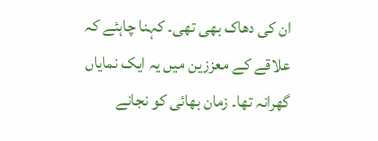ان کی دھاک بھی تھی۔ کہنا چاہئے کہ علاقے کے معززین میں یہ ایک نمایاں گھرانہ تھا۔ زمان بھائی کو نجانے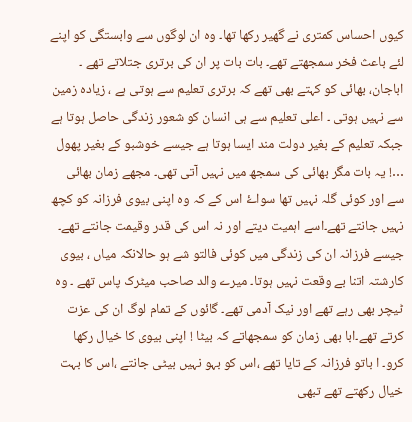کیوں احساس کمتری نے گھیر رکھا تھا۔ وہ ان لوگوں سے وابستگی کو اپنے لئے باعث فخر سمجھتے تھے۔ بات بات پر ان کی برتری جتلاتے تھے ۔ اباجان، بھائی کو کہتے بھی تھے کہ برتری تعلیم سے ہوتی ہے ، زیادہ زمین سے نہیں ہوتی ۔ اعلی تعلیم سے ہی انسان کو شعور زندگی حاصل ہوتا ہے جبکہ تعلیم کے بغیر دولت مند ایسا ہوتا ہے جیسے خوشبو کے بغیر پھول …! یہ بات مگر بھائی کی سمجھ میں نہیں آتی تھی۔ مجھے زمان بھائی سے اور کوئی گلہ نہیں تھا سواۓ اس کے کہ وہ اپنی بیوی فرزانہ کو کچھ نہیں جانتے تھے۔اسے اہمیت دیتے اور نہ اس کی قدر وقیمت جانتے تھے۔ جیسے فرزانہ ان کی زندگی میں کوئی فالتو شے ہو حالانکہ میاں ، بیوی کارشتہ اتنا بے وقعت نہیں ہوتا۔ میرے والد صاحب میٹرک پاس تھے ۔ وہ ٹیچر بھی رہے تھے اور نیک آدمی تھے۔ گائوں کے تمام لوگ ان کی عزت کرتے تھے۔ابا بھی زمان کو سمجھاتے کہ بیٹا ! اپنی بیوی کا خیال رکھا کرو۔ ا باتو فرزانہ کے تایا تھے ،اس کو بہو نہیں بیٹی جانتے ،اس کا بہت خیال رکھتے تھے تبھی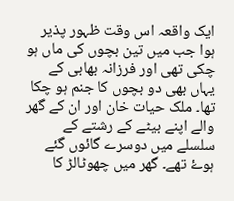ایک واقعہ اس وقت ظہور پذیر ہوا جب میں تین بچوں کی ماں ہو چکی تھی اور فرزانہ بھابی کے یہاں بھی دو بچوں کا جنم ہو چکا تھا۔ ملک حیات خان اور ان کے گھر والے اپنے بیٹے کے رشتے کے سلسلے میں دوسرے گائوں گئے ہوۓ تھے۔ گھر میں چھوٹالڑ کا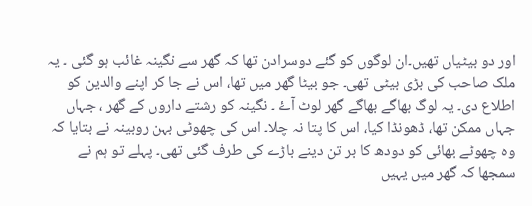اور دو بیٹیاں تھیں۔ان لوگوں کو گئے دوسرادن تھا کہ گھر سے نگینہ غائب ہو گئی ۔ یہ ملک صاحب کی بڑی بیٹی تھی۔ جو بیٹا گھر میں تھا، اس نے جا کر اپنے والدین کو اطلاع دی۔ یہ لوگ بھاگے بھاگے گھر لوٹ آۓ ۔ نگینہ کو رشتے داروں کے گھر ، جہاں جہاں ممکن تھا، ڈھونڈا کیا، اس کا پتا نہ چلا۔ اس کی چھوٹی بہن روبینہ نے بتایا کہ وہ چھوٹے بھائی کو دودھ کا بر تن دینے باڑے کی طرف گئی تھی۔ پہلے تو ہم نے سمجھا کہ گھر میں یہیں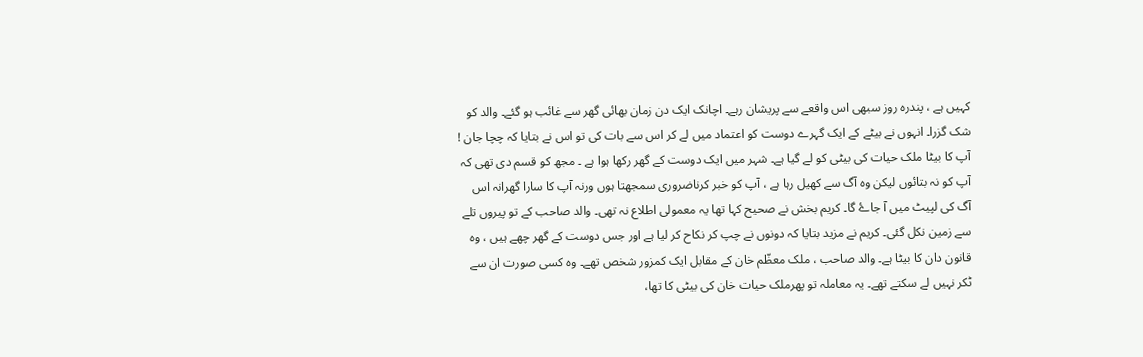کہیں ہے ، پندرہ روز سبھی اس واقعے سے پریشان رہے۔ اچانک ایک دن زمان بھائی گھر سے غائب ہو گئے۔ والد کو شک گزرا۔ انہوں نے بیٹے کے ایک گہرے دوست کو اعتماد میں لے کر اس سے بات کی تو اس نے بتایا کہ چچا جان ! آپ کا بیٹا ملک حیات کی بیٹی کو لے گیا ہے۔ شہر میں ایک دوست کے گھر رکھا ہوا ہے ۔ مجھ کو قسم دی تھی کہ آپ کو نہ بتائوں لیکن وہ آگ سے کھیل رہا ہے ، آپ کو خبر کرناضروری سمجھتا ہوں ورنہ آپ کا سارا گھرانہ اس آگ کی لپیٹ میں آ جاۓ گا۔ کریم بخش نے صحیح کہا تھا یہ معمولی اطلاع نہ تھی۔ والد صاحب کے تو پیروں تلے سے زمین نکل گئی۔ کریم نے مزید بتایا کہ دونوں نے چپ کر نکاح کر لیا ہے اور جس دوست کے گھر چھے ہیں ، وہ قانون دان کا بیٹا ہے۔ والد صاحب ، ملک معظّم خان کے مقابل ایک کمزور شخص تھے۔ وہ کسی صورت ان سے ٹکر نہیں لے سکتے تھے۔ یہ معاملہ تو پھرملک حیات خان کی بیٹی کا تھا،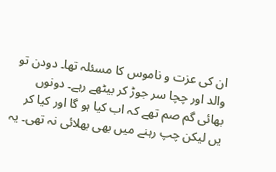ان کی عزت و ناموس کا مسئلہ تھا۔ دودن تو والد اور چچا سر جوڑ کر بیٹھے رہے۔ دونوں بھائی گم صم تھے کہ اب کیا ہو گا اور کیا کر یں لیکن چپ رہنے میں بھی بھلائی نہ تھی۔ یہ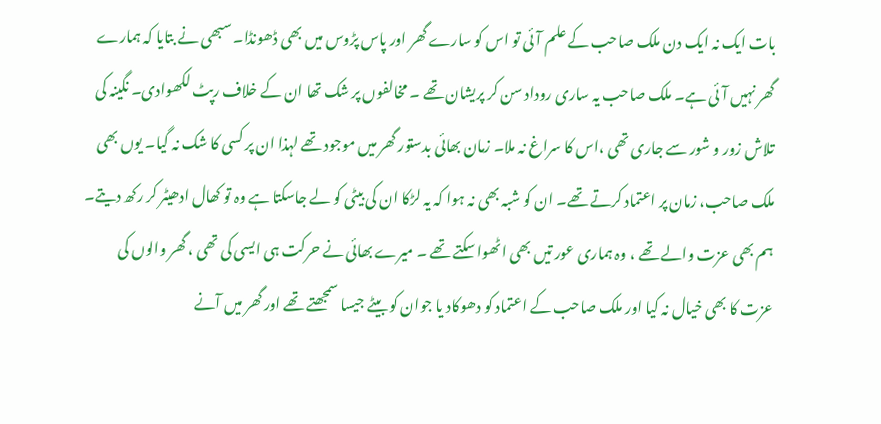بات ایک نہ ایک دن ملک صاحب کے علم آئی تو اس کو سارے گھر اور پاس پڑوس میں بھی ڈھونڈا۔ سبھی نے بتایا کہ ہمارے گھر نہیں آئی ہے۔ ملک صاحب یہ ساری روداد سن کر پریشان تھے ۔ مخالفوں پر شک تھا ان کے خلاف رپٹ لکھوادی۔ نگینہ کی تلاش زور و شور سے جاری تھی ،اس کا سراغ نہ ملا۔ زمان بھائی بدستور گھر میں موجود تھے لہذا ان پر کسی کا شک نہ گیا۔ یوں بھی ملک صاحب، زمان پر اعتماد کرتے تھے۔ ان کو شبہ بھی نہ ہوا کہ یہ لڑکا ان کی بیٹی کو لے جاسکتا ہے وہ تو کھال ادھیٹر کر رکھ دیتے۔ ہم بھی عزت والے تھے ، وہ ہماری عور تیں بھی اٹھوا سکتے تھے ۔ میرے بھائی نے حرکت ہی ایسی کی تھی ، گھر والوں کی عزت کا بھی خیال نہ کیا اور ملک صاحب کے اعتماد کو دھوکاد یا جوان کو بیٹے جیسا سمجھتے تھے اور گھر میں آنے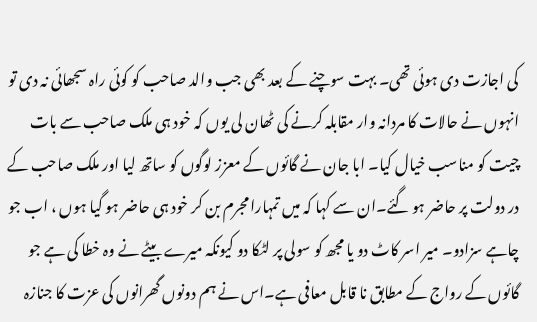کی اجازت دی ہوئی تھی۔ بہت سوچنے کے بعد بھی جب والد صاحب کو کوئی راہ سجھائی نہ دی تو انہوں نے حالات کا مردانہ وار مقابلہ کرنے کی ٹھان لی یوں کہ خود ہی ملک صاحب سے بات چیت کو مناسب خیال کیا۔ ابا جان نے گائوں کے معزز لوگوں کو ساتھ لیا اور ملک صاحب کے در دولت پر حاضر ہو گئے۔ان سے کہا کہ میں تمہارا مجرم بن کر خود ہی حاضر ہو گیا ہوں ، اب جو چاہے سزادو۔ میر اسر کاٹ دو یا مجھ کو سولی پر لٹکا دو کیونکہ میرے بیٹے نے وہ خطا کی ہے جو گائوں کے رواج کے مطابق نا قابل معافی ہے۔اس نے ہم دونوں گھرانوں کی عزت کا جنازہ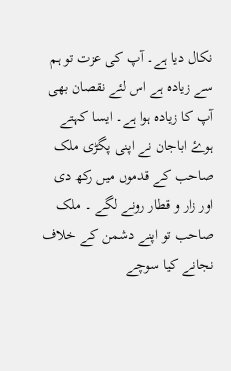نکال دیا ہے۔ آپ کی عزت تو ہم سے زیادہ ہے اس لئے نقصان بھی آپ کا زیادہ ہوا ہے۔ ایسا کہتے ہوۓ اباجان نے اپنی پگڑی ملک صاحب کے قدموں میں رکھ دی اور زار و قطار رونے لگے ۔ ملک صاحب تو اپنے دشمن کے خلاف نجانے کیا سوچے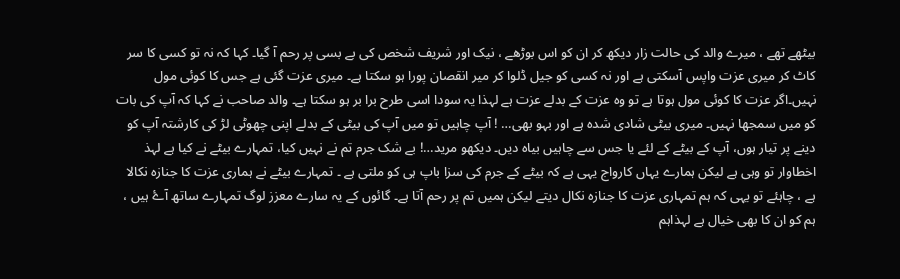بیٹھے تھے ، میرے والد کی حالت زار دیکھ کر ان کو اس بوڑھے ، نیک اور شریف شخص کی بے بسی پر رحم آ گیا۔ کہا کہ نہ تو کسی کا سر کاٹ کر میری عزت واپس آسکتی ہے اور نہ کسی کو جیل ڈلوا کر میر انقصان پورا ہو سکتا ہے۔ میری عزت گئی ہے جس کا کوئی مول نہیں۔اگر عزت کا کوئی مول ہوتا ہے تو وہ عزت کے بدلے عزت ہے لہذا یہ سودا اسی طرح برا بر ہو سکتا ہے۔ والد صاحب نے کہا کہ آپ کی بات کو میں سمجھا نہیں۔ میری بیٹی شادی شدہ ہے اور بہو بھی… ! آپ چاہیں تو میں آپ کی بیٹی کے بدلے اپنی چھوٹی لڑ کی کارشتہ آپ کو دینے پر تیار ہوں، آپ کے بیٹے کے لئے یا جس سے چاہیں بیاہ دیں۔ دیکھو مرید…! بے شک جرم تم نے نہیں کیا، تمہارے بیٹے نے کیا ہے لہذ اخطاوار تو وہی ہے لیکن ہمارے یہاں کارواج یہی ہے کہ بیٹے کے جرم کی سزا باپ ہی کو ملتی ہے ۔ تمہارے بیٹے نے ہماری عزت کا جنازہ نکالا ہے ، چاہئے تو یہی کہ ہم تمہاری عزت کا جنازہ نکال دیتے لیکن ہمیں تم پر رحم آتا ہے۔ گائوں کے یہ سارے معزز لوگ تمہارے ساتھ آۓ ہیں ، ہم کو ان کا بھی خیال ہے لہذاہم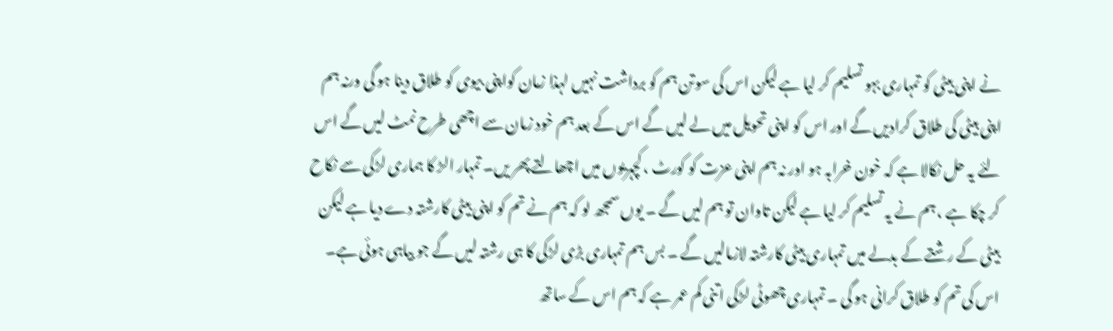نے اپنی بیٹی کو تمہاری بہو تسلیم کر لیا ہے لیکن اس کی سوتن ہم کو برداشت نہیں لہذا زمان کواپنی بیوی کو طلاق دینا ہو گی ورنہ ہم اپنی بیٹی کی طلاق کرادیں گے اور اس کو اپنی تحویل میں لے لیں گے اس کے بعد ہم خود زمان سے اچھی طرح نمٹ لیں گے اس لئے یہ حل نکالا ہے کہ خون خرابہ ہو اور نہ ہم اپنی عزت کو کورٹ ، کچہریوں میں اچھالتے پھر یں۔ تمہار الڑ کا ہماری لڑکی سے نکاح کر چکا ہے ، ہم نے یہ تسلیم کر لیا ہے لیکن تاوان تو ہم لیں گے ۔ یوں سمجھ لو کہ ہم نے تم کو اپنی بیٹی کارشتہ دے دیا ہے لیکن بیٹی کے رشتے کے بدلے میں تمہاری بیٹی کارشتہ لازمالیں گے ۔ بس ہم تمہاری بڑی لڑکی کا ہی رشتہ لیں گے جو بیاہی ہوئی ہے۔ اس کی تم کو طلاق کرانی ہو گی ۔ تمہاری چھوٹی لڑکی اتنی کم عمر ہے کہ ہم اس کے ساتھ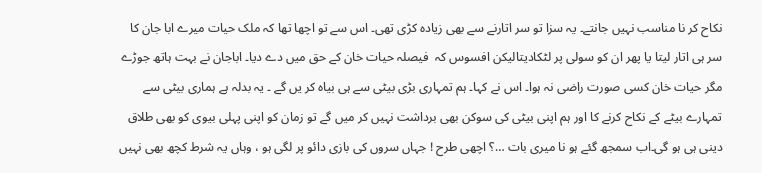نکاح کر نا مناسب نہیں جانتے۔ یہ سزا تو سر اتارنے سے بھی زیادہ کڑی تھی۔ اس سے تو اچھا تھا کہ ملک حیات میرے ابا جان کا سر ہی اتار لیتا یا پھر ان کو سولی پر لٹکادیتالیکن افسوس کہ  فیصلہ حیات خان کے حق میں دے دیا۔ اباجان نے بہت ہاتھ جوڑے مگر حیات خان کسی صورت راضی نہ ہوا۔ اس نے کہا۔ ہم تمہاری بڑی بیٹی سے ہی بیاہ کر یں گے ۔ یہ بدلہ ہے ہماری بیٹی سے تمہارے بیٹے کے نکاح کرنے کا اور ہم اپنی بیٹی کی سوکن بھی برداشت نہیں کر میں گے تو زمان کو اپنی پہلی بیوی کو بھی طلاق دینی ہی ہو گی۔اب سمجھ گئے ہو نا میری بات …؟ اچھی طرح ! جہاں سروں کی بازی دائو پر لگی ہو ، وہاں یہ شرط کچھ بھی نہیں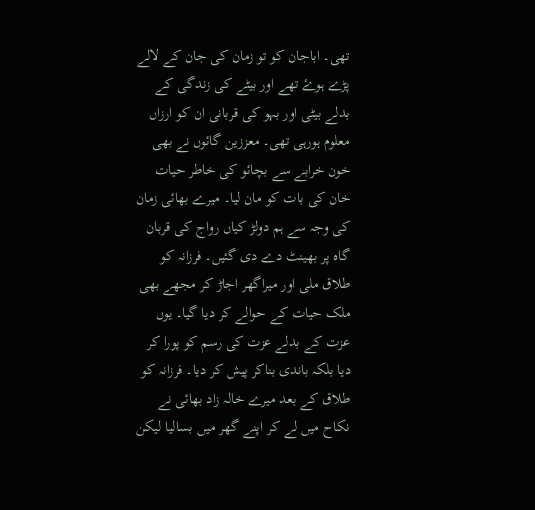تھی۔ اباجان کو تو زمان کی جان کے لالے پڑے ہوۓ تھے اور بیٹے کی زندگی کے بدلے بیٹی اور بہو کی قربانی ان کو ارزاں معلوم ہورہی تھی۔ معززین گائوں نے بھی خون خرابے سے بچائو کی خاطر حیات خان کی بات کو مان لیا۔ میرے بھائی زمان کی وجہ سے ہم دولڑ کیاں رواج کی قربان گاہ پر بھینٹ دے دی گئیں۔ فرزانہ کو طلاق ملی اور میراگھر اجاڑ کر مجھے بھی ملک حیات کے حوالے کر دیا گیا۔ یوں عزت کے بدلے عزت کی رسم کو پورا کر دیا بلکہ باندی بناکر پیش کر دیا۔ فرزانہ کو طلاق کے بعد میرے خالہ زاد بھائی نے نکاح میں لے کر اپنے گھر میں بسالیا لیکن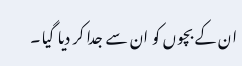ان کے بچوں کو ان سے جدا کر دیا گیا۔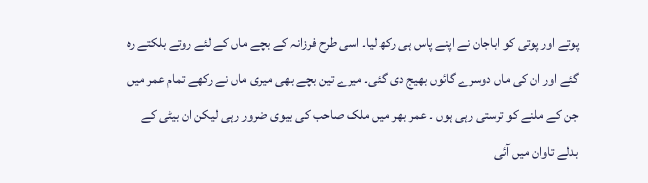پوتے اور پوتی کو اباجان نے اپنے پاس ہی رکھ لیا۔ اسی طرح فرزانہ کے بچے ماں کے لئے روتے بلکتے رہ گئے اور ان کی ماں دوسرے گائوں بھیج دی گئی۔ میرے تین بچے بھی میری ماں نے رکھے تمام عمر میں جن کے ملنے کو ترستی رہی ہوں ۔ عمر بھر میں ملک صاحب کی بیوی ضرور رہی لیکن ان بیٹی کے بدلے تاوان میں آئی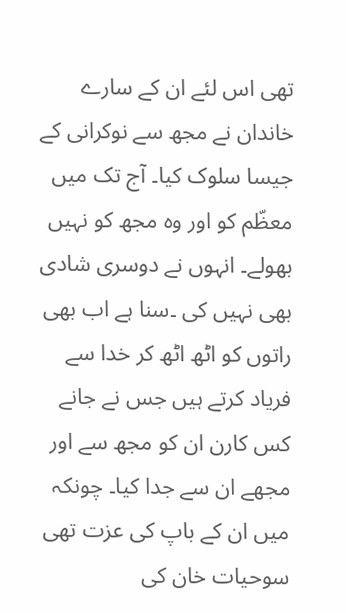تھی اس لئے ان کے سارے خاندان نے مجھ سے نوکرانی کے جیسا سلوک کیا۔ آج تک میں معظّم کو اور وہ مجھ کو نہیں بھولے۔ انہوں نے دوسری شادی بھی نہیں کی ۔سنا ہے اب بھی راتوں کو اٹھ اٹھ کر خدا سے فریاد کرتے ہیں جس نے جانے کس کارن ان کو مجھ سے اور مجھے ان سے جدا کیا۔ چونکہ میں ان کے باپ کی عزت تھی سوحیات خان کی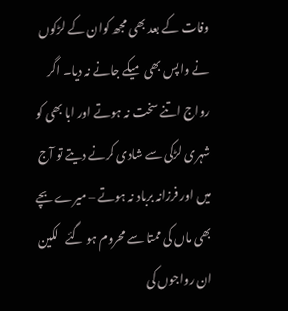وفات کے بعد بھی مجھ کوان کے لڑکوں نے واپس بھی میکے جانے نہ دیا۔ اگر رواج اتنے سخت نہ ہوتے اور ابا بھی کو شہری لڑکی سے شادی کرنے دیتے تو آج میں اور فرزانہ برباد نہ ہوتے – میرے بچے بھی ماں کی ممتا سے محروم ہو گئے   لکین ان رواجوں کی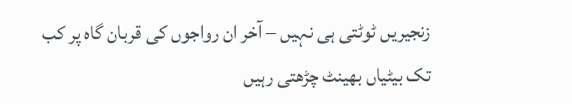زنجیریں ٹوٹتی ہی نہیں – آخر ان رواجوں کی قربان گاہ پر کب تک بیٹیاں بھینٹ چڑھتی رہیں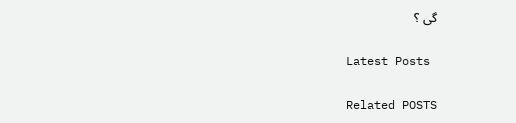گی ؟

Latest Posts

Related POSTS